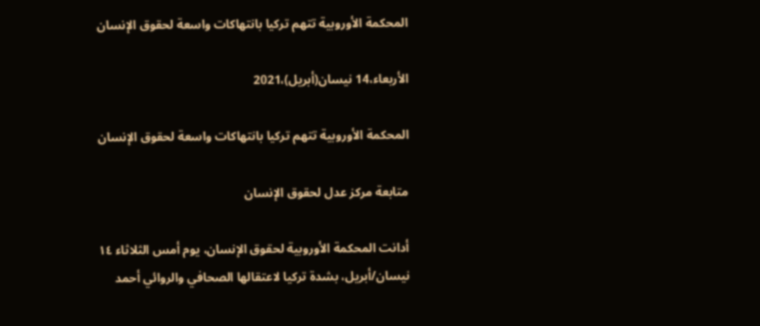المحكمة الأوروبية تتهم تركيا بانتهاكات واسعة لحقوق الإنسان

الأربعاء،14 نيسان(أبريل)،2021

المحكمة الأوروبية تتهم تركيا بانتهاكات واسعة لحقوق الإنسان

متابعة مركز عدل لحقوق الإنسان

أدانت المحكمة الأوروبية لحقوق الإنسان، يوم أمس الثلاثاء ١٤ نيسان/أبريل، بشدة تركيا لاعتقالها الصحافي والروائي أحمد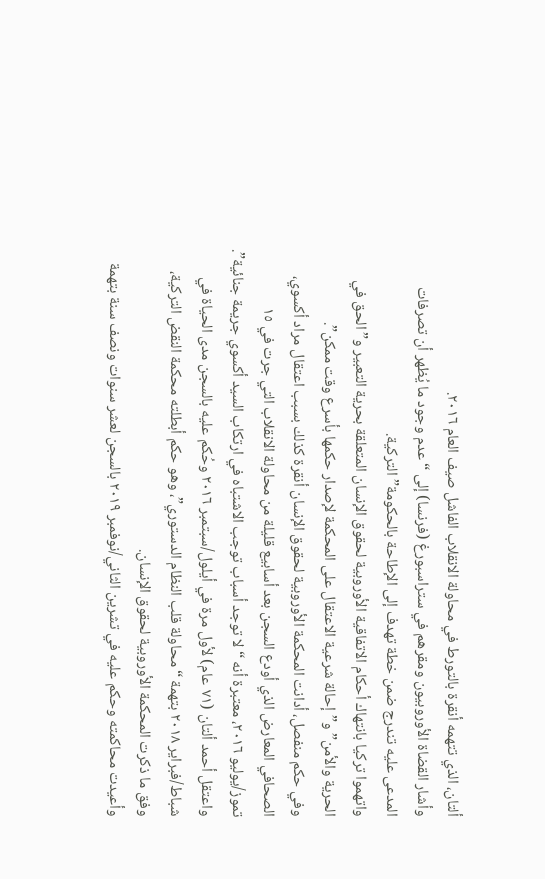ألتان، الذي تتهمه أنقرة بالتورط في محاولة الانقلاب الفاشل صيف العام ٢٠١٦.
وأشار القضاة الأوروبيون ومقرهم في ستراسبورغ (فرنسا) إلى “عدم وجود ما يُظهر أن تصرفات المدعى عليه تندرج ضمن خطة تهدف إلى الإطاحة بالحكومة” التركية.
واتهموا تركيا بانتهاك أحكام الاتفاقية الأوروبية لحقوق الإنسان المتعلقة بحرية التعبير و”الحق في الحرية والأمن” و”إحالة شرعية الاعتقال على المحكمة لإصدار حكمها بأسرع وقت ممكن”.
وفي حكم منفصل، أدانت المحكمة الأوروبية لحقوق الإنسان أنقرة كذلك بسبب اعتقال مراد أكسوي، الصحافي المعارض الذي أودع السجن بعد أسابيع قليلة من محاولة الانقلاب التي جرت في ١٥ تموز/يوليو ٢٠١٦، معتبرة أنه “لا توجد أسباب توجب الاشتباه في ارتكاب السيد أكسوي جريمة جنائية”.
واعتقل أحمد ألتان (٧١ عام) لأول مرة في أيلول/سبتمبر ٢٠١٦ وحُكم عليه بالسجن مدى الحياة في شباط/فبراير ٢٠١٨ بتهمة “محاولة قلب النظام الدستوري”، وهو حكم أبطلته محكمة النقض التركية، وفق ما ذكرت المحكمة الأوروبية لحقوق الإنسان.
وأعيدت محاكمته وحكم عليه في تشرين الثاني/نوفمبر ٢٠١٩ بالسجن لعشر سنوات ونصف سنة بتهمة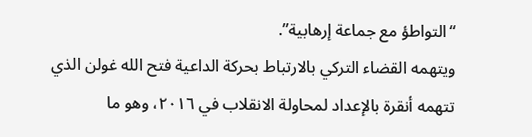“التواطؤ مع جماعة إرهابية”.
ويتهمه القضاء التركي بالارتباط بحركة الداعية فتح الله غولن الذي تتهمه أنقرة بالإعداد لمحاولة الانقلاب في ٢٠١٦، وهو ما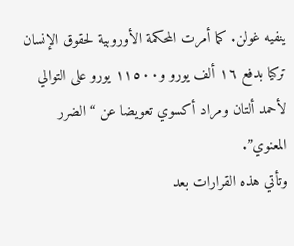ينفيه غولن. كما أمرت المحكمة الأوروبية لحقوق الإنسان تركيا بدفع ١٦ ألف يورو و١١٥٠٠ يورو على التوالي لأحمد ألتان ومراد أكسوي تعويضا عن “الضرر المعنوي”.
وتأتي هذه القرارات بعد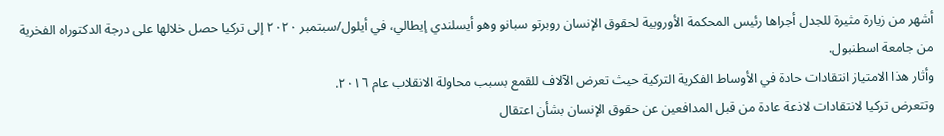أشهر من زيارة مثيرة للجدل أجراها رئيس المحكمة الأوروبية لحقوق الإنسان روبرتو سبانو وهو أيسلندي إيطالي، في أيلول/سبتمبر ٢٠٢٠ إلى تركيا حصل خلالها على درجة الدكتوراه الفخرية من جامعة اسطنبول.
وأثار هذا الامتياز انتقادات حادة في الأوساط الفكرية التركية حيث تعرض الآلاف للقمع بسبب محاولة الانقلاب عام ٢٠١٦.
وتتعرض تركيا لانتقادات لاذعة عادة من قبل المدافعين عن حقوق الإنسان بشأن اعتقال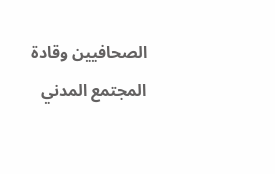الصحافيين وقادة المجتمع المدني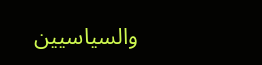والسياسيين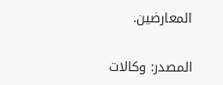المعارضين.

المصدر: وكالات